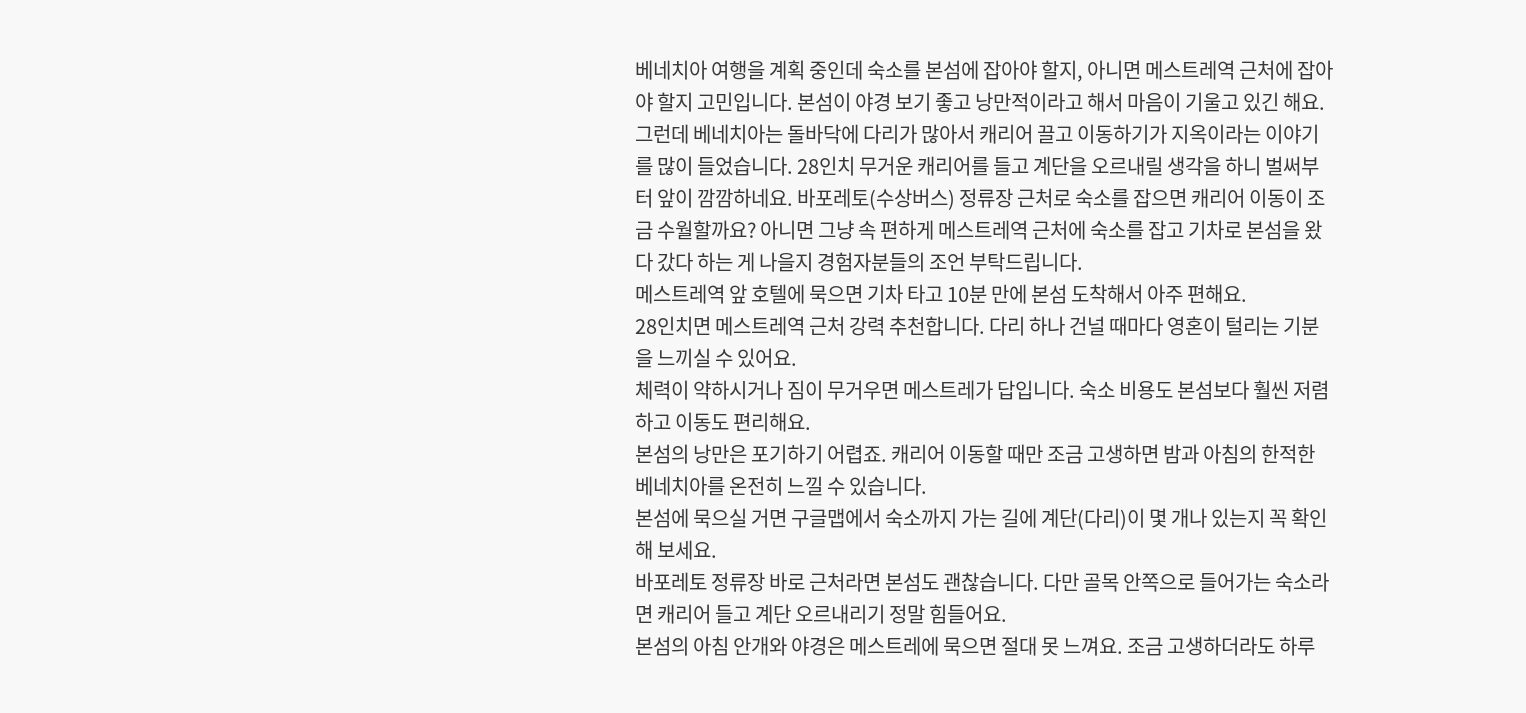베네치아 여행을 계획 중인데 숙소를 본섬에 잡아야 할지, 아니면 메스트레역 근처에 잡아야 할지 고민입니다. 본섬이 야경 보기 좋고 낭만적이라고 해서 마음이 기울고 있긴 해요. 그런데 베네치아는 돌바닥에 다리가 많아서 캐리어 끌고 이동하기가 지옥이라는 이야기를 많이 들었습니다. 28인치 무거운 캐리어를 들고 계단을 오르내릴 생각을 하니 벌써부터 앞이 깜깜하네요. 바포레토(수상버스) 정류장 근처로 숙소를 잡으면 캐리어 이동이 조금 수월할까요? 아니면 그냥 속 편하게 메스트레역 근처에 숙소를 잡고 기차로 본섬을 왔다 갔다 하는 게 나을지 경험자분들의 조언 부탁드립니다.
메스트레역 앞 호텔에 묵으면 기차 타고 10분 만에 본섬 도착해서 아주 편해요.
28인치면 메스트레역 근처 강력 추천합니다. 다리 하나 건널 때마다 영혼이 털리는 기분을 느끼실 수 있어요.
체력이 약하시거나 짐이 무거우면 메스트레가 답입니다. 숙소 비용도 본섬보다 훨씬 저렴하고 이동도 편리해요.
본섬의 낭만은 포기하기 어렵죠. 캐리어 이동할 때만 조금 고생하면 밤과 아침의 한적한 베네치아를 온전히 느낄 수 있습니다.
본섬에 묵으실 거면 구글맵에서 숙소까지 가는 길에 계단(다리)이 몇 개나 있는지 꼭 확인해 보세요.
바포레토 정류장 바로 근처라면 본섬도 괜찮습니다. 다만 골목 안쪽으로 들어가는 숙소라면 캐리어 들고 계단 오르내리기 정말 힘들어요.
본섬의 아침 안개와 야경은 메스트레에 묵으면 절대 못 느껴요. 조금 고생하더라도 하루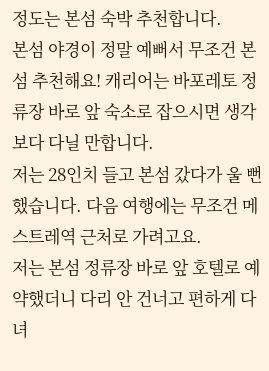정도는 본섬 숙박 추천합니다.
본섬 야경이 정말 예뻐서 무조건 본섬 추천해요! 캐리어는 바포레토 정류장 바로 앞 숙소로 잡으시면 생각보다 다닐 만합니다.
저는 28인치 들고 본섬 갔다가 울 뻔했습니다. 다음 여행에는 무조건 메스트레역 근처로 가려고요.
저는 본섬 정류장 바로 앞 호텔로 예약했더니 다리 안 건너고 편하게 다녀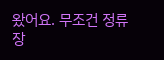왔어요. 무조건 정류장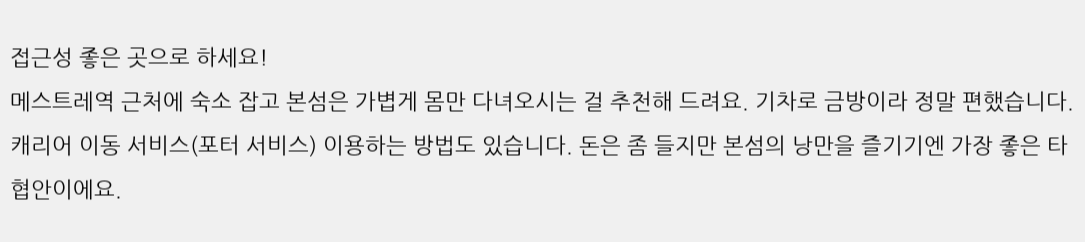접근성 좋은 곳으로 하세요!
메스트레역 근처에 숙소 잡고 본섬은 가볍게 몸만 다녀오시는 걸 추천해 드려요. 기차로 금방이라 정말 편했습니다.
캐리어 이동 서비스(포터 서비스) 이용하는 방법도 있습니다. 돈은 좀 들지만 본섬의 낭만을 즐기기엔 가장 좋은 타협안이에요.